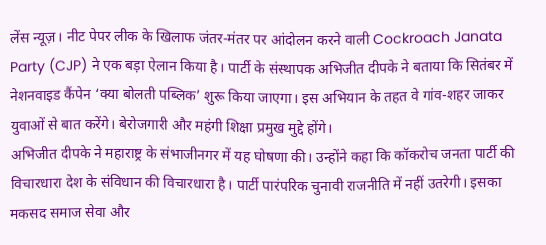लेंस न्यूज़। नीट पेपर लीक के खिलाफ जंतर-मंतर पर आंदोलन करने वाली Cockroach Janata Party (CJP) ने एक बड़ा ऐलान किया है। पार्टी के संस्थापक अभिजीत दीपके ने बताया कि सितंबर में नेशनवाइड कैंपेन ‘क्या बोलती पब्लिक’ शुरू किया जाएगा। इस अभियान के तहत वे गांव-शहर जाकर युवाओं से बात करेंगे। बेरोजगारी और महंगी शिक्षा प्रमुख मुद्दे होंगे।
अभिजीत दीपके ने महाराष्ट्र के संभाजीनगर में यह घोषणा की। उन्होंने कहा कि कॉकरोच जनता पार्टी की विचारधारा देश के संविधान की विचारधारा है। पार्टी पारंपरिक चुनावी राजनीति में नहीं उतरेगी। इसका मकसद समाज सेवा और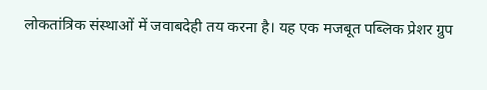लोकतांत्रिक संस्थाओं में जवाबदेही तय करना है। यह एक मजबूत पब्लिक प्रेशर ग्रुप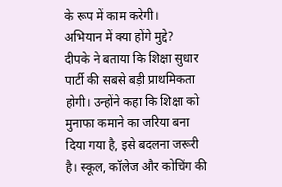के रूप में काम करेगी।
अभियान में क्या होंगे मुद्दे?
दीपके ने बताया कि शिक्षा सुधार पार्टी की सबसे बड़ी प्राथमिकता होगी। उन्होंने कहा कि शिक्षा को मुनाफा कमाने का जरिया बना दिया गया है, इसे बदलना जरूरी है। स्कूल, कॉलेज और कोचिंग की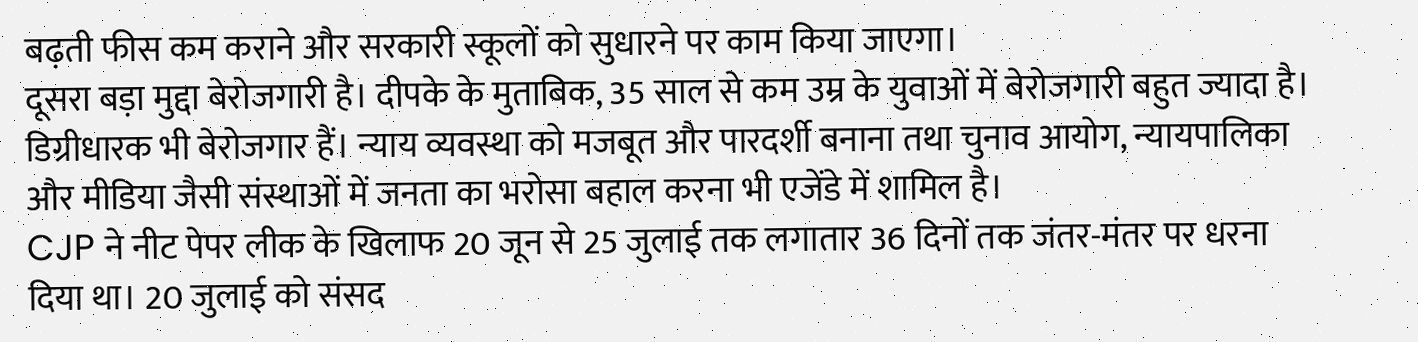बढ़ती फीस कम कराने और सरकारी स्कूलों को सुधारने पर काम किया जाएगा।
दूसरा बड़ा मुद्दा बेरोजगारी है। दीपके के मुताबिक, 35 साल से कम उम्र के युवाओं में बेरोजगारी बहुत ज्यादा है। डिग्रीधारक भी बेरोजगार हैं। न्याय व्यवस्था को मजबूत और पारदर्शी बनाना तथा चुनाव आयोग, न्यायपालिका और मीडिया जैसी संस्थाओं में जनता का भरोसा बहाल करना भी एजेंडे में शामिल है।
CJP ने नीट पेपर लीक के खिलाफ 20 जून से 25 जुलाई तक लगातार 36 दिनों तक जंतर-मंतर पर धरना दिया था। 20 जुलाई को संसद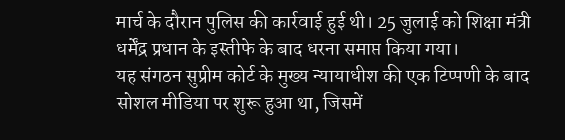मार्च के दौरान पुलिस की कार्रवाई हुई थी। 25 जुलाई को शिक्षा मंत्री धर्मेंद्र प्रधान के इस्तीफे के बाद धरना समाप्त किया गया।
यह संगठन सुप्रीम कोर्ट के मुख्य न्यायाधीश की एक टिप्पणी के बाद सोशल मीडिया पर शुरू हुआ था, जिसमें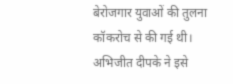बेरोजगार युवाओं की तुलना कॉकरोच से की गई थी। अभिजीत दीपके ने इसे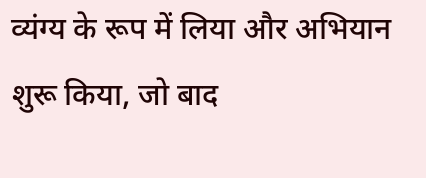व्यंग्य के रूप में लिया और अभियान शुरू किया, जो बाद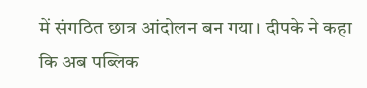में संगठित छात्र आंदोलन बन गया। दीपके ने कहा कि अब पब्लिक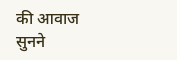की आवाज सुनने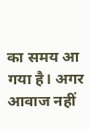का समय आ गया है। अगर आवाज नहीं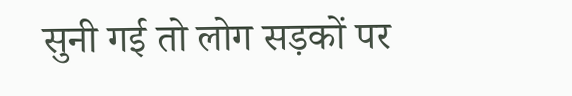सुनी गई तो लोग सड़कों पर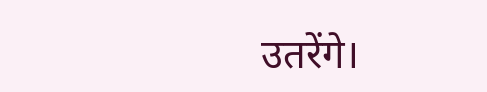उतरेंगे।